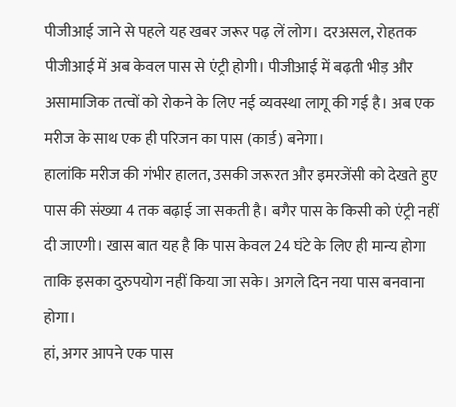पीजीआई जाने से पहले यह खबर जरूर पढ़ लें लोग। दरअसल, रोहतक पीजीआई में अब केवल पास से एंट्री होगी। पीजीआई में बढ़ती भीड़ और असामाजिक तत्वों को रोकने के लिए नई व्यवस्था लागू की गई है। अब एक मरीज के साथ एक ही परिजन का पास (कार्ड) बनेगा।
हालांकि मरीज की गंभीर हालत, उसकी जरूरत और इमरजेंसी को देखते हुए पास की संख्या 4 तक बढ़ाई जा सकती है। बगैर पास के किसी को एंट्री नहीं दी जाएगी। खास बात यह है कि पास केवल 24 घंटे के लिए ही मान्य होगा ताकि इसका दुरुपयोग नहीं किया जा सके। अगले दिन नया पास बनवाना होगा।
हां, अगर आपने एक पास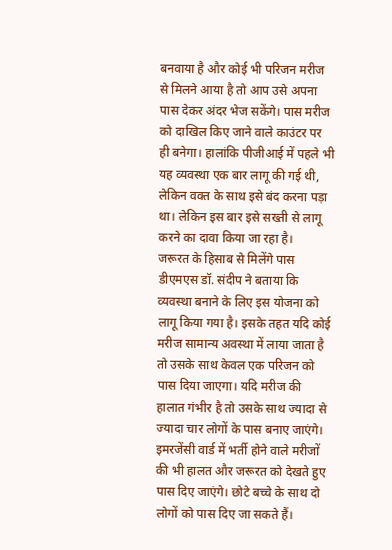बनवाया है और कोई भी परिजन मरीज से मिलने आया है तो आप उसे अपना पास देकर अंदर भेज सकेंगे। पास मरीज को दाखिल किए जाने वाले काउंटर पर ही बनेगा। हालांकि पीजीआई में पहले भी यह व्यवस्था एक बार लागू की गई थी, लेकिन वक्त के साथ इसे बंद करना पड़ा था। लेकिन इस बार इसे सख्ती से लागू करने का दावा किया जा रहा है।
जरूरत के हिसाब से मिलेंगे पास
डीएमएस डॉ. संदीप ने बताया कि व्यवस्था बनाने के लिए इस योजना को लागू किया गया है। इसके तहत यदि कोई मरीज सामान्य अवस्था में लाया जाता है तो उसके साथ केवल एक परिजन को पास दिया जाएगा। यदि मरीज की हालात गंभीर है तो उसके साथ ज्यादा से ज्यादा चार लोगों के पास बनाए जाएंगे।
इमरजेंसी वार्ड में भर्ती होने वाले मरीजों की भी हालत और जरूरत को देखते हुए पास दिए जाएंगे। छोटे बच्चे के साथ दो लोगों को पास दिए जा सकते हैं।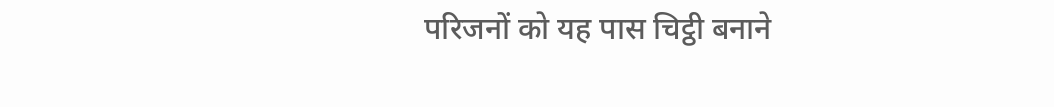परिजनों को यह पास चिट्ठी बनाने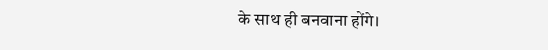के साथ ही बनवाना होंगे।